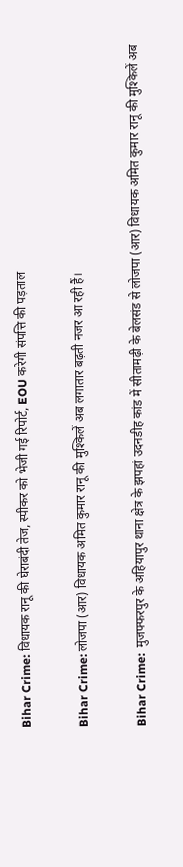Bihar Crime: विधायक रानू की घेराबंदी तेज, स्पीकर को भेजी गई रिपोर्ट, EOU करेगी संपत्ति की पड़ताल

Bihar Crime: लोजपा (आर) विधायक अमित कुमार रानू की मुश्किलें अब लगातार बढ़ती नजर आ रही हैं।

Bihar Crime:  मुजफ्फरपुर के अहियापुर थाना क्षेत्र के झपहां उदनडीह कांड में सीतामढ़ी के बेलसंड से लोजपा (आर) विधायक अमित कुमार रानू की मुश्किलें अब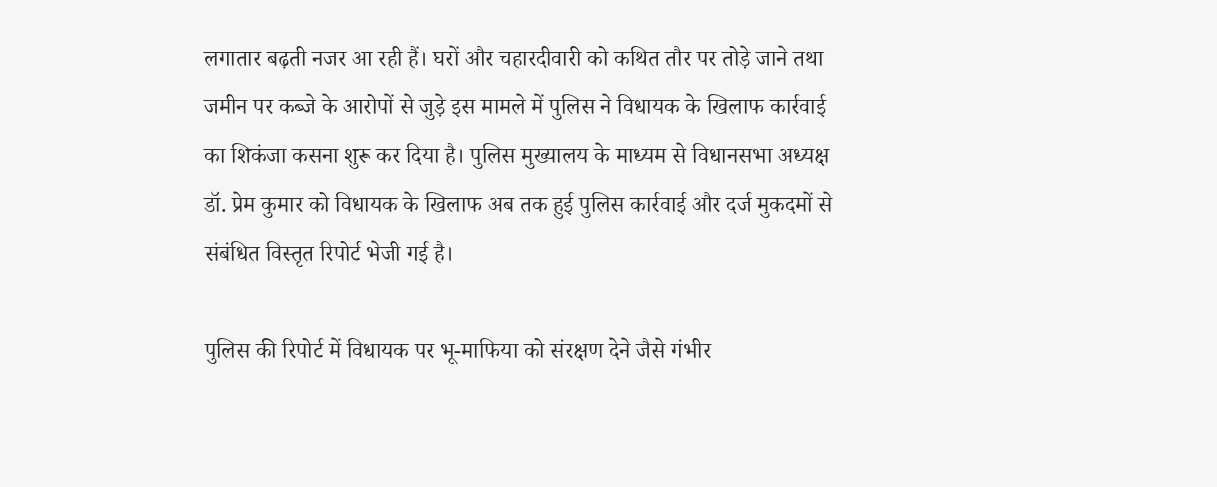लगातार बढ़ती नजर आ रही हैं। घरों और चहारदीवारी को कथित तौर पर तोड़े जाने तथा जमीन पर कब्जे के आरोपों से जुड़े इस मामले में पुलिस ने विधायक के खिलाफ कार्रवाई का शिकंजा कसना शुरू कर दिया है। पुलिस मुख्यालय के माध्यम से विधानसभा अध्यक्ष डॉ. प्रेम कुमार को विधायक के खिलाफ अब तक हुई पुलिस कार्रवाई और दर्ज मुकदमों से संबंधित विस्तृत रिपोर्ट भेजी गई है।

पुलिस की रिपोर्ट में विधायक पर भू-माफिया को संरक्षण देने जैसे गंभीर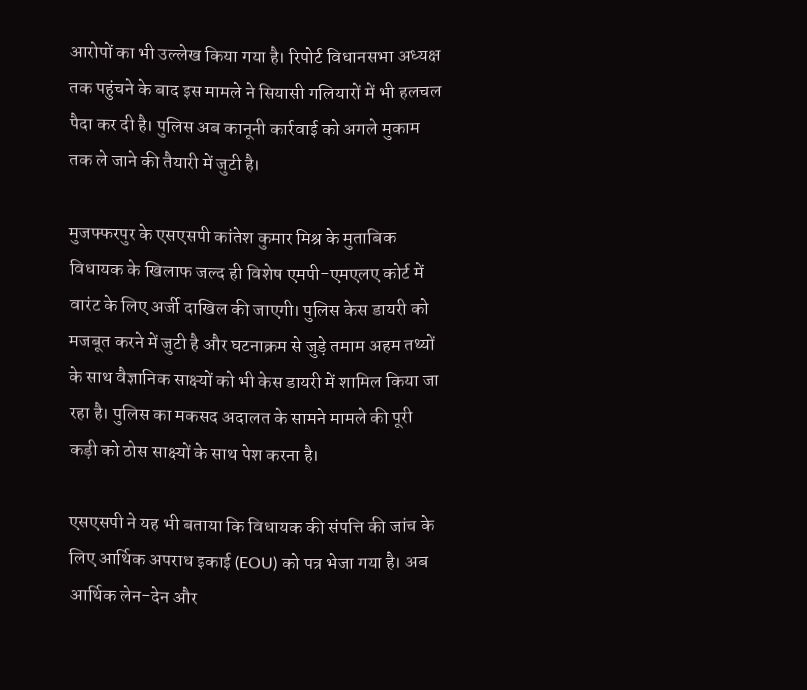आरोपों का भी उल्लेख किया गया है। रिपोर्ट विधानसभा अध्यक्ष तक पहुंचने के बाद इस मामले ने सियासी गलियारों में भी हलचल पैदा कर दी है। पुलिस अब कानूनी कार्रवाई को अगले मुकाम तक ले जाने की तैयारी में जुटी है।

मुजफ्फरपुर के एसएसपी कांतेश कुमार मिश्र के मुताबिक विधायक के खिलाफ जल्द ही विशेष एमपी-एमएलए कोर्ट में वारंट के लिए अर्जी दाखिल की जाएगी। पुलिस केस डायरी को मजबूत करने में जुटी है और घटनाक्रम से जुड़े तमाम अहम तथ्यों के साथ वैज्ञानिक साक्ष्यों को भी केस डायरी में शामिल किया जा रहा है। पुलिस का मकसद अदालत के सामने मामले की पूरी कड़ी को ठोस साक्ष्यों के साथ पेश करना है।

एसएसपी ने यह भी बताया कि विधायक की संपत्ति की जांच के लिए आर्थिक अपराध इकाई (EOU) को पत्र भेजा गया है। अब आर्थिक लेन-देन और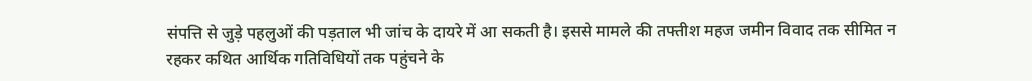संपत्ति से जुड़े पहलुओं की पड़ताल भी जांच के दायरे में आ सकती है। इससे मामले की तफ्तीश महज जमीन विवाद तक सीमित न रहकर कथित आर्थिक गतिविधियों तक पहुंचने के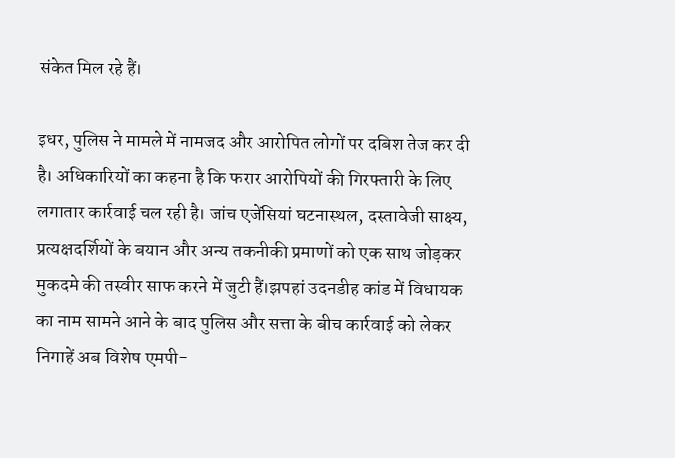संकेत मिल रहे हैं।

इधर, पुलिस ने मामले में नामजद और आरोपित लोगों पर दबिश तेज कर दी है। अधिकारियों का कहना है कि फरार आरोपियों की गिरफ्तारी के लिए लगातार कार्रवाई चल रही है। जांच एजेंसियां घटनास्थल, दस्तावेजी साक्ष्य, प्रत्यक्षदर्शियों के बयान और अन्य तकनीकी प्रमाणों को एक साथ जोड़कर मुकदमे की तस्वीर साफ करने में जुटी हैं।झपहां उदनडीह कांड में विधायक का नाम सामने आने के बाद पुलिस और सत्ता के बीच कार्रवाई को लेकर निगाहें अब विशेष एमपी-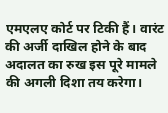एमएलए कोर्ट पर टिकी हैं। वारंट की अर्जी दाखिल होने के बाद अदालत का रुख इस पूरे मामले की अगली दिशा तय करेगा।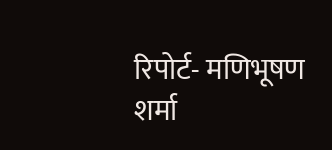रिपोर्ट- मणिभूषण शर्मा